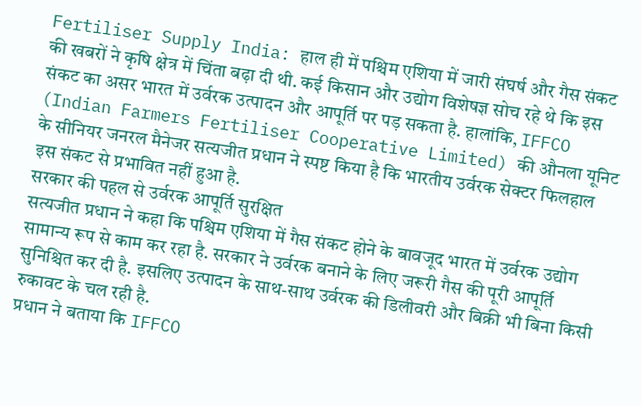Fertiliser Supply India: हाल ही में पश्चिम एशिया में जारी संघर्ष और गैस संकट की खबरों ने कृषि क्षेत्र में चिंता बढ़ा दी थी. कई किसान और उद्योग विशेषज्ञ सोच रहे थे कि इस संकट का असर भारत में उर्वरक उत्पादन और आपूर्ति पर पड़ सकता है. हालांकि, IFFCO (Indian Farmers Fertiliser Cooperative Limited) की औनला यूनिट के सीनियर जनरल मैनेजर सत्यजीत प्रधान ने स्पष्ट किया है कि भारतीय उर्वरक सेक्टर फिलहाल इस संकट से प्रभावित नहीं हुआ है.
सरकार की पहल से उर्वरक आपूर्ति सुरक्षित
सत्यजीत प्रधान ने कहा कि पश्चिम एशिया में गैस संकट होने के बावजूद भारत में उर्वरक उद्योग सामान्य रूप से काम कर रहा है. सरकार ने उर्वरक बनाने के लिए जरूरी गैस की पूरी आपूर्ति सुनिश्चित कर दी है. इसलिए उत्पादन के साथ-साथ उर्वरक की डिलीवरी और बिक्री भी बिना किसी रुकावट के चल रही है.
प्रधान ने बताया कि IFFCO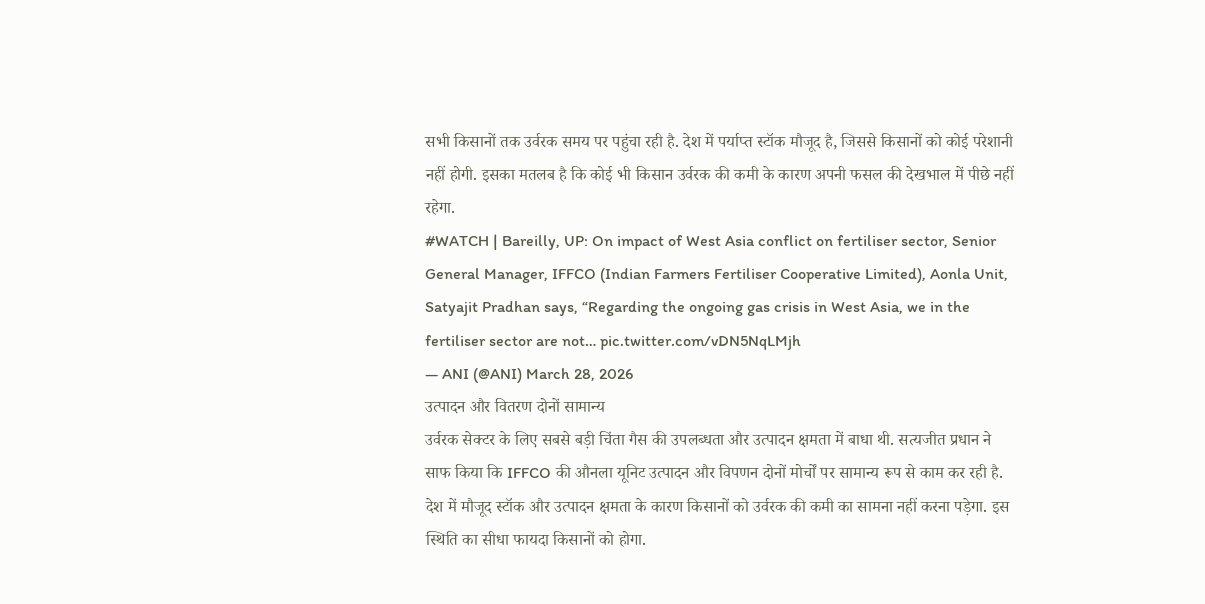सभी किसानों तक उर्वरक समय पर पहुंचा रही है. देश में पर्याप्त स्टॉक मौजूद है, जिससे किसानों को कोई परेशानी नहीं होगी. इसका मतलब है कि कोई भी किसान उर्वरक की कमी के कारण अपनी फसल की देखभाल में पीछे नहीं रहेगा.
#WATCH | Bareilly, UP: On impact of West Asia conflict on fertiliser sector, Senior General Manager, IFFCO (Indian Farmers Fertiliser Cooperative Limited), Aonla Unit, Satyajit Pradhan says, “Regarding the ongoing gas crisis in West Asia, we in the fertiliser sector are not… pic.twitter.com/vDN5NqLMjh
— ANI (@ANI) March 28, 2026
उत्पादन और वितरण दोनों सामान्य
उर्वरक सेक्टर के लिए सबसे बड़ी चिंता गैस की उपलब्धता और उत्पादन क्षमता में बाधा थी. सत्यजीत प्रधान ने साफ किया कि IFFCO की औनला यूनिट उत्पादन और विपणन दोनों मोर्चों पर सामान्य रूप से काम कर रही है. देश में मौजूद स्टॉक और उत्पादन क्षमता के कारण किसानों को उर्वरक की कमी का सामना नहीं करना पड़ेगा. इस स्थिति का सीधा फायदा किसानों को होगा.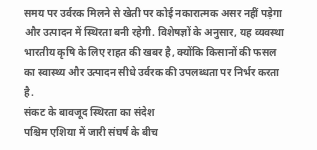समय पर उर्वरक मिलने से खेती पर कोई नकारात्मक असर नहीं पड़ेगा और उत्पादन में स्थिरता बनी रहेगी. विशेषज्ञों के अनुसार, यह व्यवस्था भारतीय कृषि के लिए राहत की खबर है, क्योंकि किसानों की फसल का स्वास्थ्य और उत्पादन सीधे उर्वरक की उपलब्धता पर निर्भर करता है.
संकट के बावजूद स्थिरता का संदेश
पश्चिम एशिया में जारी संघर्ष के बीच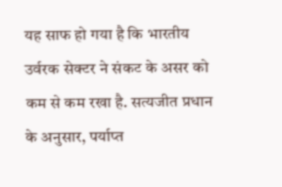यह साफ हो गया है कि भारतीय उर्वरक सेक्टर ने संकट के असर को कम से कम रखा है. सत्यजीत प्रधान के अनुसार, पर्याप्त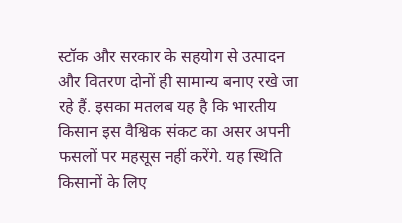स्टॉक और सरकार के सहयोग से उत्पादन और वितरण दोनों ही सामान्य बनाए रखे जा रहे हैं. इसका मतलब यह है कि भारतीय किसान इस वैश्विक संकट का असर अपनी फसलों पर महसूस नहीं करेंगे. यह स्थिति किसानों के लिए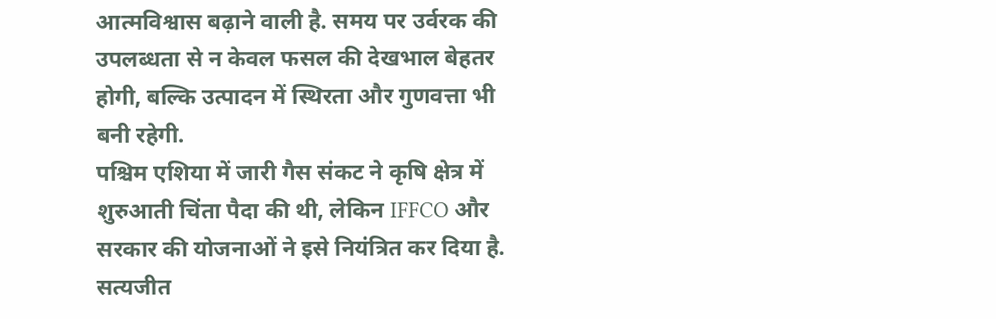आत्मविश्वास बढ़ाने वाली है. समय पर उर्वरक की उपलब्धता से न केवल फसल की देखभाल बेहतर होगी, बल्कि उत्पादन में स्थिरता और गुणवत्ता भी बनी रहेगी.
पश्चिम एशिया में जारी गैस संकट ने कृषि क्षेत्र में शुरुआती चिंता पैदा की थी, लेकिन IFFCO और सरकार की योजनाओं ने इसे नियंत्रित कर दिया है. सत्यजीत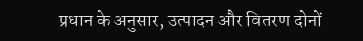प्रधान के अनुसार, उत्पादन और वितरण दोनों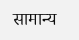सामान्य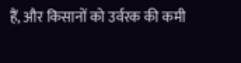हैं, और किसानों को उर्वरक की कमी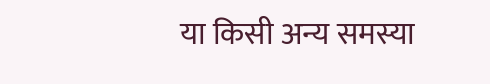या किसी अन्य समस्या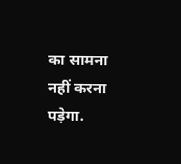का सामना नहीं करना पड़ेगा.